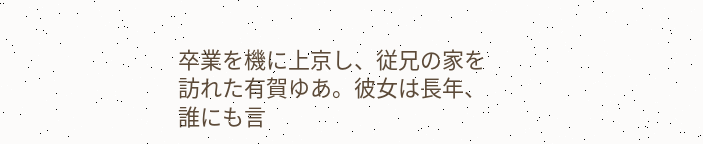卒業を機に上京し、従兄の家を訪れた有賀ゆあ。彼女は長年、誰にも言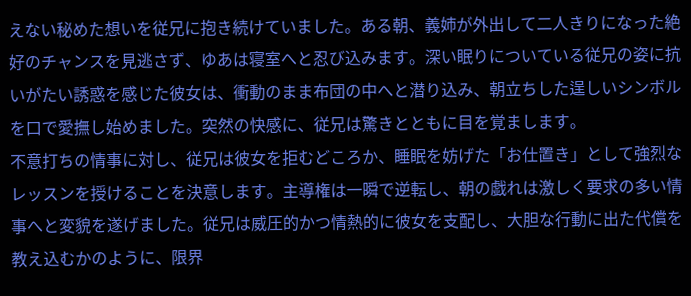えない秘めた想いを従兄に抱き続けていました。ある朝、義姉が外出して二人きりになった絶好のチャンスを見逃さず、ゆあは寝室へと忍び込みます。深い眠りについている従兄の姿に抗いがたい誘惑を感じた彼女は、衝動のまま布団の中へと潜り込み、朝立ちした逞しいシンボルを口で愛撫し始めました。突然の快感に、従兄は驚きとともに目を覚まします。
不意打ちの情事に対し、従兄は彼女を拒むどころか、睡眠を妨げた「お仕置き」として強烈なレッスンを授けることを決意します。主導権は一瞬で逆転し、朝の戯れは激しく要求の多い情事へと変貌を遂げました。従兄は威圧的かつ情熱的に彼女を支配し、大胆な行動に出た代償を教え込むかのように、限界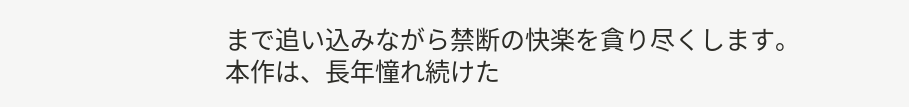まで追い込みながら禁断の快楽を貪り尽くします。
本作は、長年憧れ続けた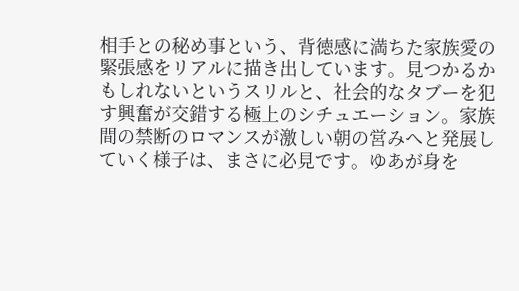相手との秘め事という、背徳感に満ちた家族愛の緊張感をリアルに描き出しています。見つかるかもしれないというスリルと、社会的なタブーを犯す興奮が交錯する極上のシチュエーション。家族間の禁断のロマンスが激しい朝の営みへと発展していく様子は、まさに必見です。ゆあが身を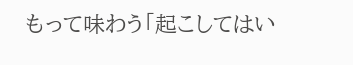もって味わう「起こしてはい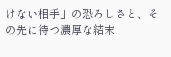けない相手」の恐ろしさと、その先に待つ濃厚な結末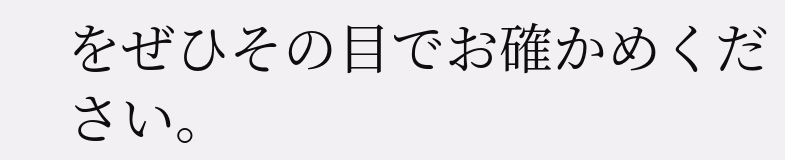をぜひその目でお確かめください。